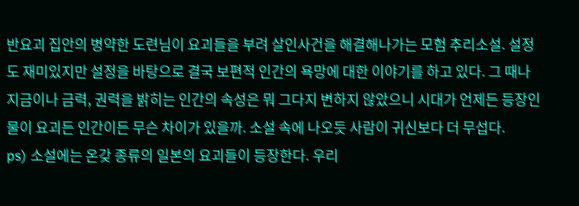반요괴 집안의 병약한 도련님이 요괴들을 부려 살인사건을 해결해나가는 모험 추리소설. 설정도 재미있지만 설정을 바탕으로 결국 보편적 인간의 욕망에 대한 이야기를 하고 있다. 그 때나 지금이나 금력, 권력을 밝히는 인간의 속성은 뭐 그다지 변하지 않았으니 시대가 언제든 등장인물이 요괴든 인간이든 무슨 차이가 있을까. 소설 속에 나오듯 사람이 귀신보다 더 무섭다.
ps) 소설에는 온갖 종류의 일본의 요괴들이 등장한다. 우리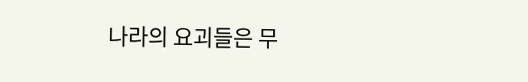나라의 요괴들은 무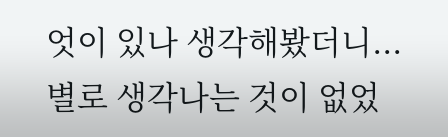엇이 있나 생각해봤더니... 별로 생각나는 것이 없었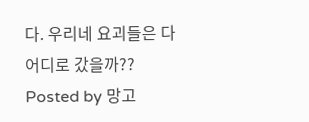다. 우리네 요괴들은 다 어디로 갔을까??
Posted by 망고